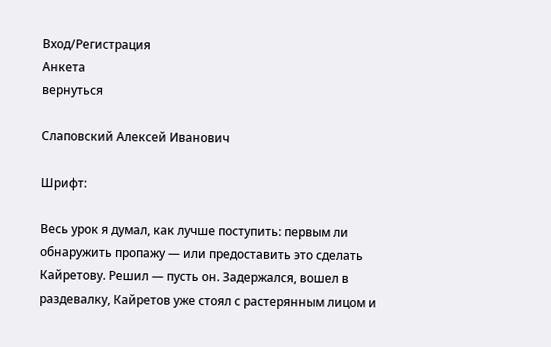Вход/Регистрация
Анкета
вернуться

Слаповский Алексей Иванович

Шрифт:

Весь урок я думал, как лучше поступить: первым ли обнаружить пропажу — или предоставить это сделать Кайретову. Решил — пусть он. Задержался, вошел в раздевалку, Кайретов уже стоял с растерянным лицом и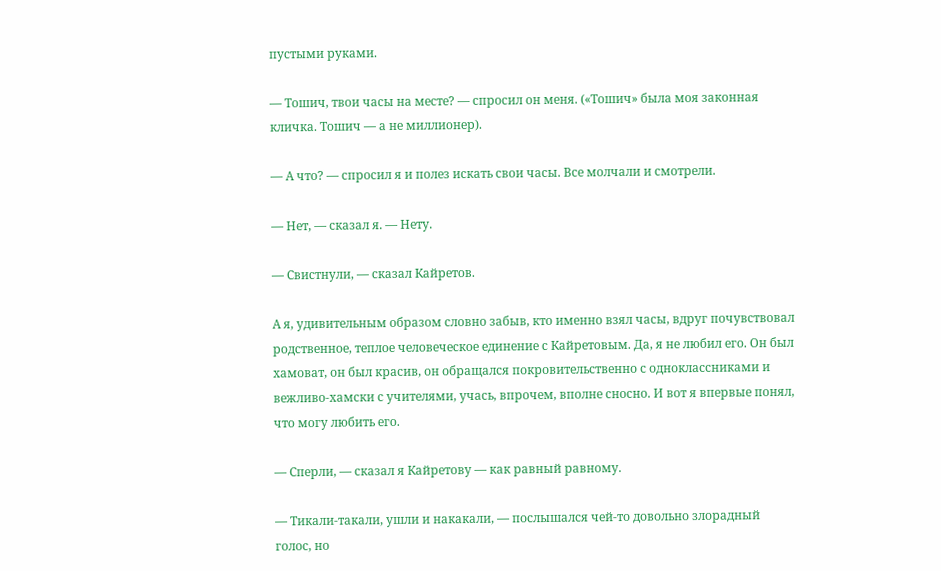пустыми руками.

— Тошич, твои часы на месте? — спросил он меня. («Тошич» была моя законная кличка. Тошич — а не миллионер).

— А что? — спросил я и полез искать свои часы. Все молчали и смотрели.

— Нет, — сказал я. — Нету.

— Свистнули, — сказал Кайретов.

А я, удивительным образом словно забыв, кто именно взял часы, вдруг почувствовал родственное, теплое человеческое единение с Кайретовым. Да, я не любил его. Он был хамоват, он был красив, он обращался покровительственно с одноклассниками и вежливо-хамски с учителями, учась, впрочем, вполне сносно. И вот я впервые понял, что могу любить его.

— Сперли, — сказал я Кайретову — как равный равному.

— Тикали-такали, ушли и накакали, — послышался чей-то довольно злорадный голос, но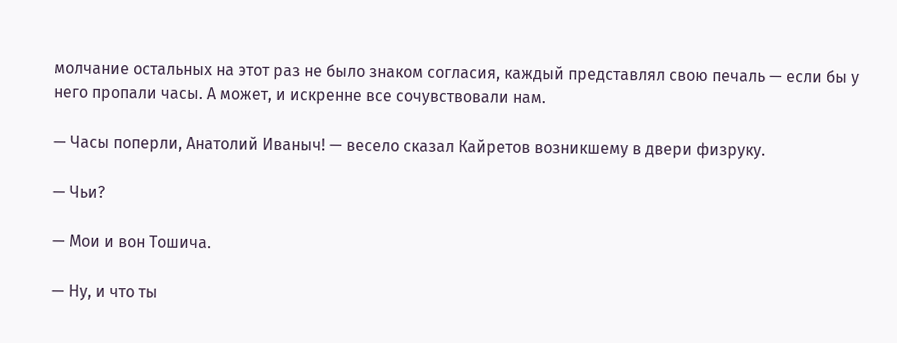молчание остальных на этот раз не было знаком согласия, каждый представлял свою печаль — если бы у него пропали часы. А может, и искренне все сочувствовали нам.

— Часы поперли, Анатолий Иваныч! — весело сказал Кайретов возникшему в двери физруку.

— Чьи?

— Мои и вон Тошича.

— Ну, и что ты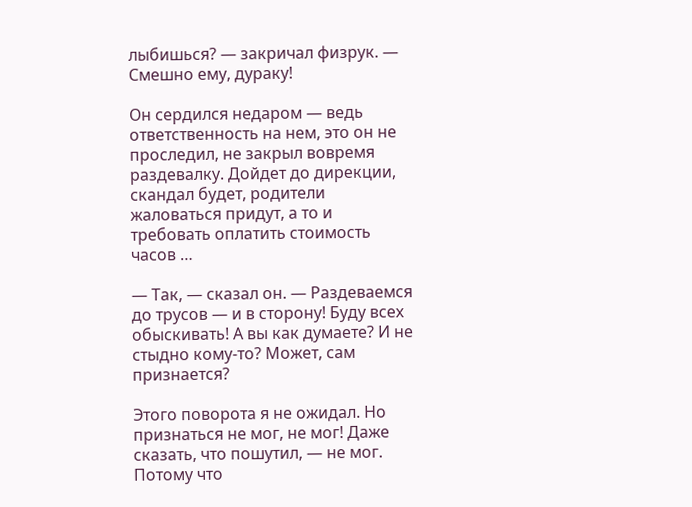лыбишься? — закричал физрук. — Смешно ему, дураку!

Он сердился недаром — ведь ответственность на нем, это он не проследил, не закрыл вовремя раздевалку. Дойдет до дирекции, скандал будет, родители жаловаться придут, а то и требовать оплатить стоимость часов …

— Так, — сказал он. — Раздеваемся до трусов — и в сторону! Буду всех обыскивать! А вы как думаете? И не стыдно кому-то? Может, сам признается?

Этого поворота я не ожидал. Но признаться не мог, не мог! Даже сказать, что пошутил, — не мог. Потому что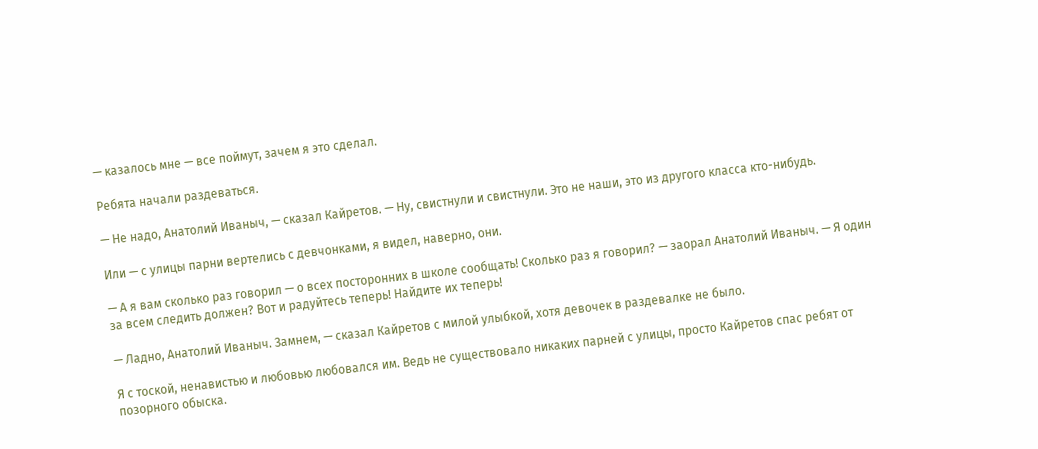— казалось мне — все поймут, зачем я это сделал.

Ребята начали раздеваться.

— Не надо, Анатолий Иваныч, — сказал Кайретов. — Ну, свистнули и свистнули. Это не наши, это из другого класса кто-нибудь.

Или — с улицы парни вертелись с девчонками, я видел, наверно, они.

— А я вам сколько раз говорил — о всех посторонних в школе сообщать! Сколько раз я говорил? — заорал Анатолий Иваныч. — Я один за всем следить должен? Вот и радуйтесь теперь! Найдите их теперь!

— Ладно, Анатолий Иваныч. Замнем, — сказал Кайретов с милой улыбкой, хотя девочек в раздевалке не было.

Я с тоской, ненавистью и любовью любовался им. Ведь не существовало никаких парней с улицы, просто Кайретов спас ребят от позорного обыска.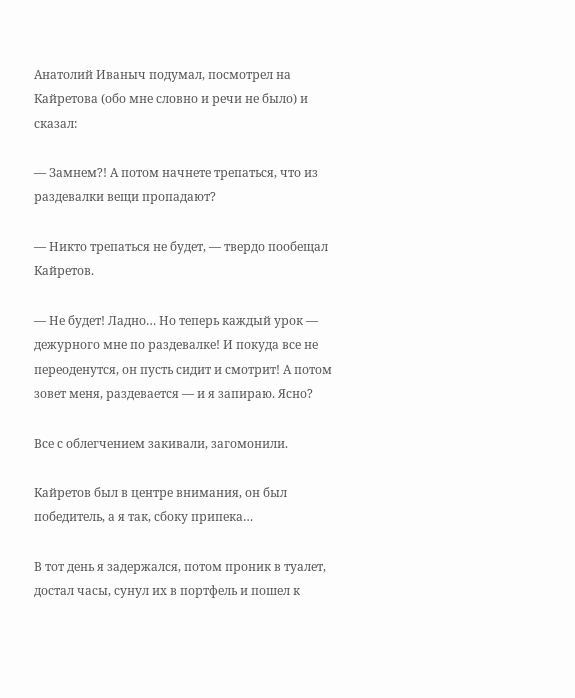Анатолий Иваныч подумал, посмотрел на Кайретова (обо мне словно и речи не было) и сказал:

— Замнем?! А потом начнете трепаться, что из раздевалки вещи пропадают?

— Никто трепаться не будет, — твердо пообещал Кайретов.

— Не будет! Ладно… Но теперь каждый урок — дежурного мне по раздевалке! И покуда все не переоденутся, он пусть сидит и смотрит! А потом зовет меня, раздевается — и я запираю. Ясно?

Все с облегчением закивали, загомонили.

Кайретов был в центре внимания, он был победитель, а я так, сбоку припека…

В тот день я задержался, потом проник в туалет, достал часы, сунул их в портфель и пошел к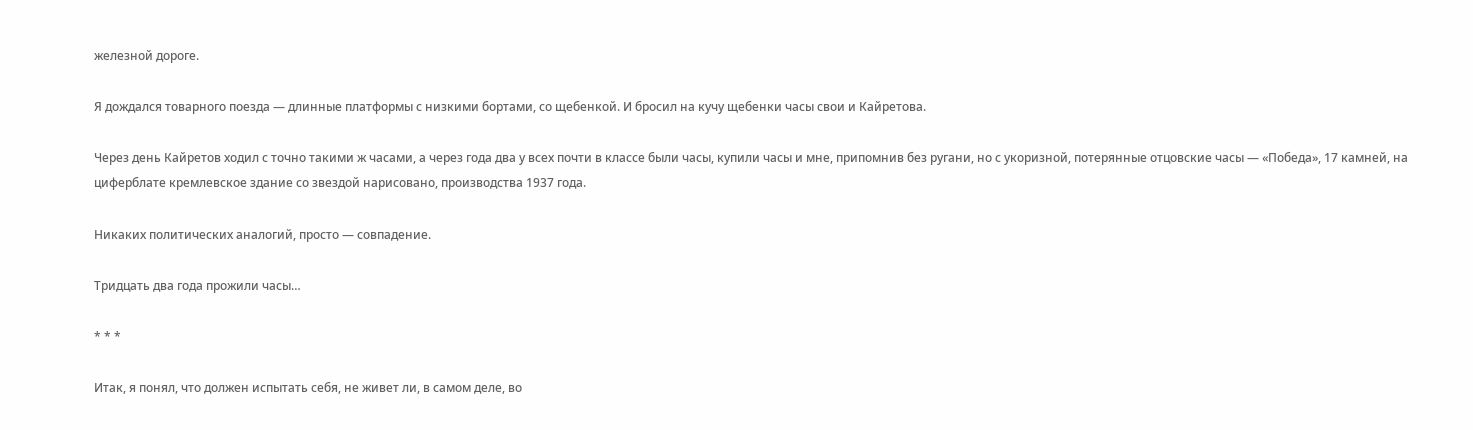железной дороге.

Я дождался товарного поезда — длинные платформы с низкими бортами, со щебенкой. И бросил на кучу щебенки часы свои и Кайретова.

Через день Кайретов ходил с точно такими ж часами, а через года два у всех почти в классе были часы, купили часы и мне, припомнив без ругани, но с укоризной, потерянные отцовские часы — «Победа», 17 камней, на циферблате кремлевское здание со звездой нарисовано, производства 1937 года.

Никаких политических аналогий, просто — совпадение.

Тридцать два года прожили часы…

* * *

Итак, я понял, что должен испытать себя, не живет ли, в самом деле, во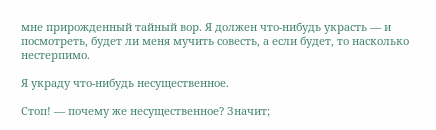мне прирожденный тайный вор. Я должен что-нибудь украсть — и посмотреть, будет ли меня мучить совесть, а если будет, то насколько нестерпимо.

Я украду что-нибудь несущественное.

Стоп! — почему же несущественное? Значит;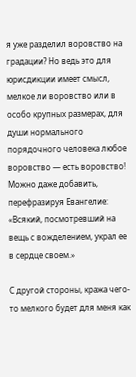я уже разделил воровство на градации? Но ведь это для юрисдикции имеет смысл, мелкое ли воровство или в особо крупных размерах, для души нормального порядочного человека любое воровство — есть воровство! Можно даже добавить, перефразируя Евангелие: «Всякий, посмотревший на вещь с вожделением, украл ее в сердце своем.»

С другой стороны, кража чего-то мелкого будет для меня как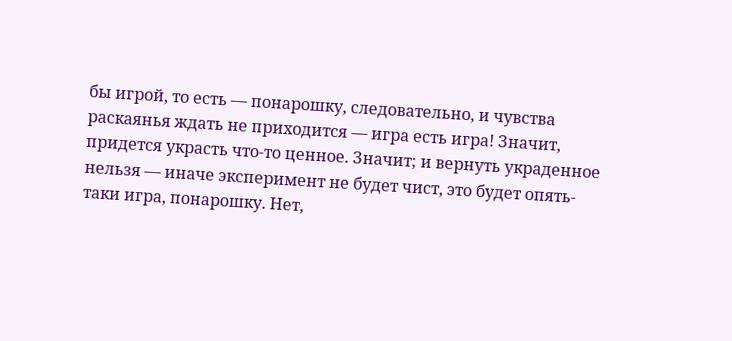бы игрой, то есть — понарошку, следовательно, и чувства раскаянья ждать не приходится — игра есть игра! Значит, придется украсть что-то ценное. Значит; и вернуть украденное нельзя — иначе эксперимент не будет чист, это будет опять-таки игра, понарошку. Нет,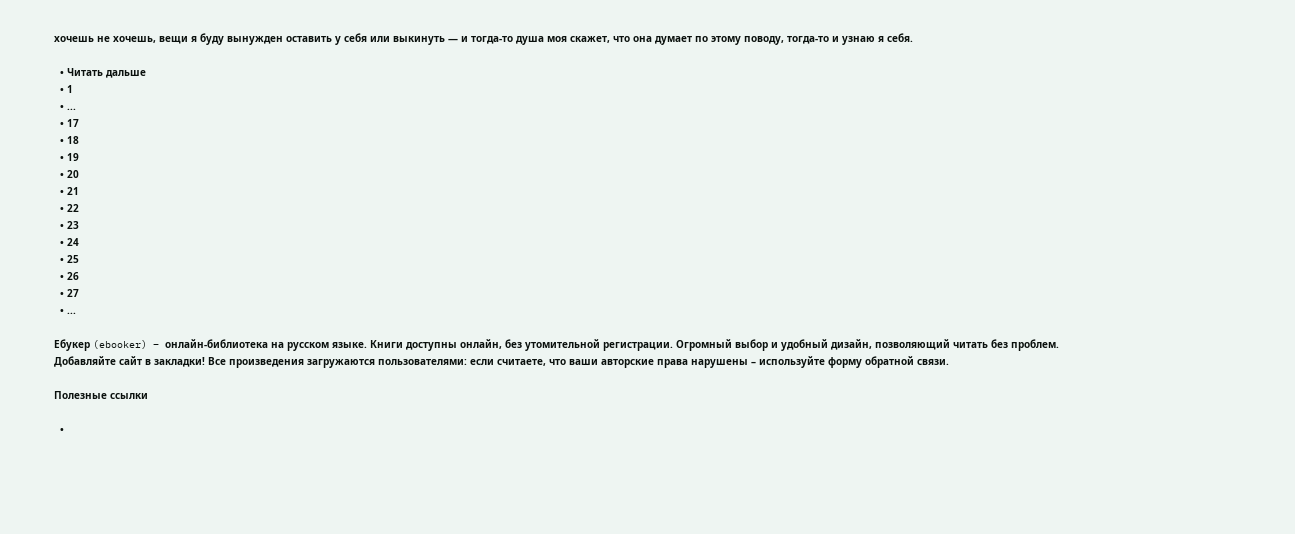хочешь не хочешь, вещи я буду вынужден оставить у себя или выкинуть — и тогда-то душа моя скажет, что она думает по этому поводу, тогда-то и узнаю я себя.

  • Читать дальше
  • 1
  • ...
  • 17
  • 18
  • 19
  • 20
  • 21
  • 22
  • 23
  • 24
  • 25
  • 26
  • 27
  • ...

Ебукер (ebooker) – онлайн-библиотека на русском языке. Книги доступны онлайн, без утомительной регистрации. Огромный выбор и удобный дизайн, позволяющий читать без проблем. Добавляйте сайт в закладки! Все произведения загружаются пользователями: если считаете, что ваши авторские права нарушены – используйте форму обратной связи.

Полезные ссылки

  •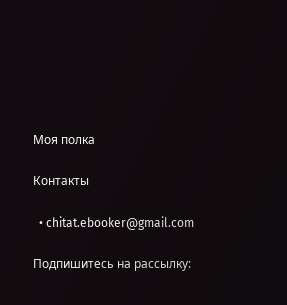Моя полка

Контакты

  • chitat.ebooker@gmail.com

Подпишитесь на рассылку: